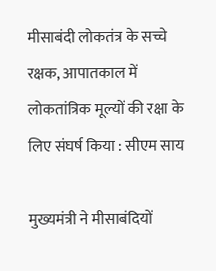मीसाबंदी लोकतंत्र के सच्चे रक्षक, आपातकाल में लोकतांत्रिक मूल्यों की रक्षा के लिए संघर्ष किया : सीएम साय

मुख्यमंत्री ने मीसाबंदियों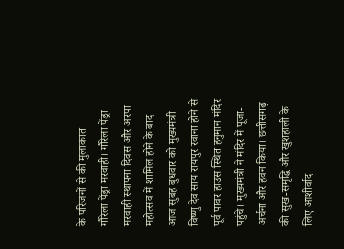के परिजनों से की मुलाकात
गौरेला पेंड्रा मरवाही। गौरेला पेंड्रा मरवाही स्थापना दिवस और अरपा महोत्सव में शामिल होने के बाद आज सुबह बुधवार को मुख्यमंत्री विष्णु देव साय रायपुर रवाना होने से पूर्व पावर हाउस स्थित हनुमान मंदिर पहुंचे। मुख्यमंत्री ने मंदिर में पूजा-अर्चना और हवन किया। छत्तीसगढ़ की सुख-समृद्धि और खुशहाली के लिए आशीर्वाद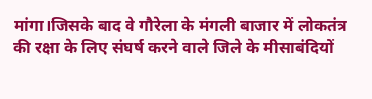मांगा।जिसके बाद वे गौरेला के मंगली बाजार में लोकतंत्र की रक्षा के लिए संघर्ष करने वाले जिले के मीसाबंदियों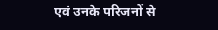एवं उनके परिजनों से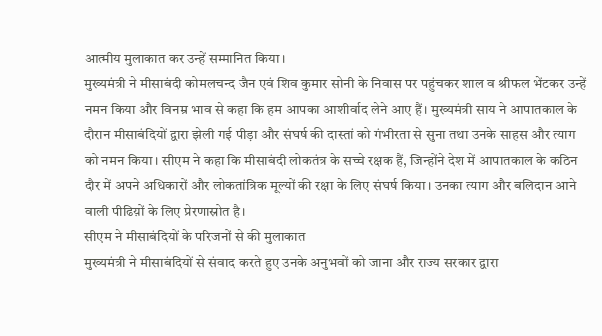आत्मीय मुलाकात कर उन्हें सम्मानित किया।
मुख्यमंत्री ने मीसाबंदी कोमलचन्द जैन एवं शिव कुमार सोनी के निवास पर पहुंचकर शाल व श्रीफल भेंटकर उन्हें नमन किया और विनम्र भाव से कहा कि हम आपका आशीर्वाद लेने आए हैं। मुख्यमंत्री साय ने आपातकाल के दौरान मीसाबंदियों द्वारा झेली गई पीड़ा और संघर्ष की दास्तां को गंभीरता से सुना तथा उनके साहस और त्याग को नमन किया। सीएम ने कहा कि मीसाबंदी लोकतंत्र के सच्चे रक्षक हैं, जिन्होंने देश में आपातकाल के कठिन दौर में अपने अधिकारों और लोकतांत्रिक मूल्यों की रक्षा के लिए संघर्ष किया। उनका त्याग और बलिदान आने वाली पीढिय़ों के लिए प्रेरणास्रोत है।
सीएम ने मीसाबंदियों के परिजनों से की मुलाकात
मुख्यमंत्री ने मीसाबंदियों से संवाद करते हुए उनके अनुभवों को जाना और राज्य सरकार द्वारा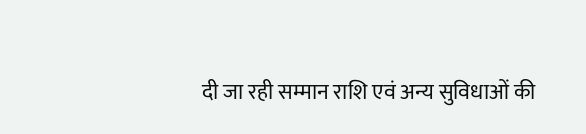दी जा रही सम्मान राशि एवं अन्य सुविधाओं की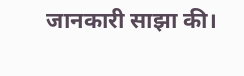जानकारी साझा की।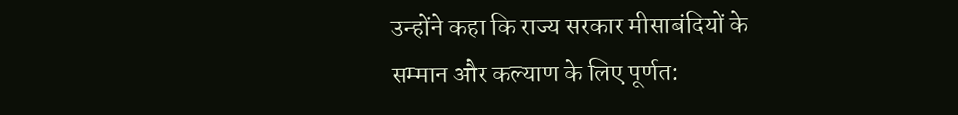उन्होंने कहा कि राज्य सरकार मीसाबंदियों के सम्मान और कल्याण के लिए पूर्णत: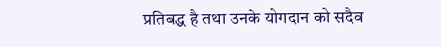प्रतिबद्ध है तथा उनके योगदान को सदैव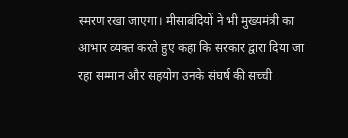स्मरण रखा जाएगा। मीसाबंदियों ने भी मुख्यमंत्री का आभार व्यक्त करते हुए कहा कि सरकार द्वारा दिया जा रहा सम्मान और सहयोग उनके संघर्ष की सच्ची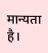मान्यता है।